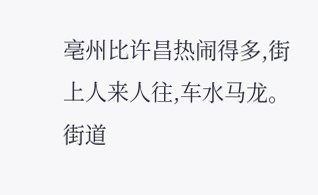亳州比许昌热闹得多,街上人来人往,车水马龙。街道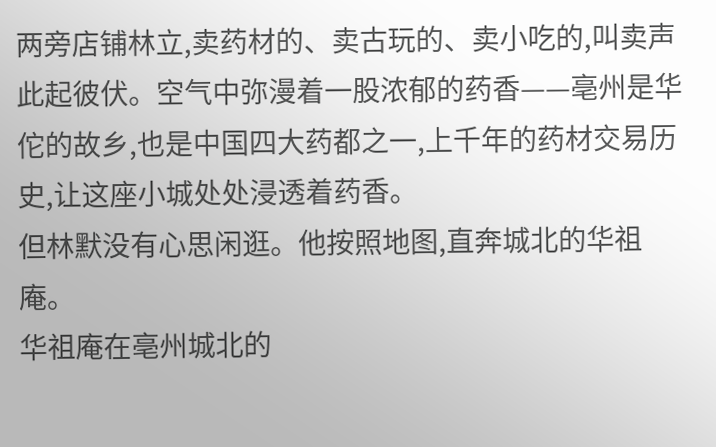两旁店铺林立,卖药材的、卖古玩的、卖小吃的,叫卖声此起彼伏。空气中弥漫着一股浓郁的药香——亳州是华佗的故乡,也是中国四大药都之一,上千年的药材交易历史,让这座小城处处浸透着药香。
但林默没有心思闲逛。他按照地图,直奔城北的华祖庵。
华祖庵在亳州城北的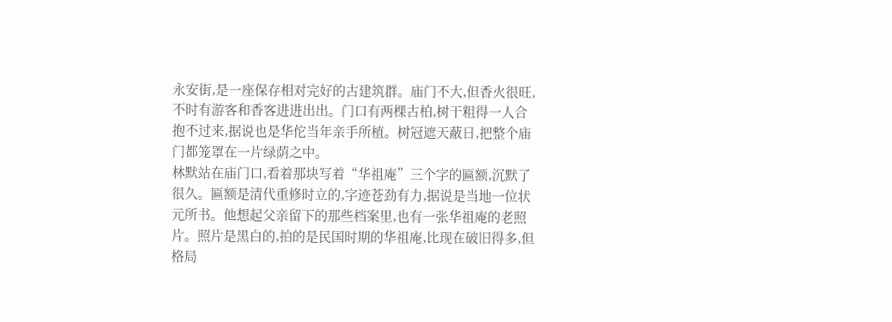永安街,是一座保存相对完好的古建筑群。庙门不大,但香火很旺,不时有游客和香客进进出出。门口有两棵古柏,树干粗得一人合抱不过来,据说也是华佗当年亲手所植。树冠遮天蔽日,把整个庙门都笼罩在一片绿荫之中。
林默站在庙门口,看着那块写着“华祖庵”三个字的匾额,沉默了很久。匾额是清代重修时立的,字迹苍劲有力,据说是当地一位状元所书。他想起父亲留下的那些档案里,也有一张华祖庵的老照片。照片是黑白的,拍的是民国时期的华祖庵,比现在破旧得多,但格局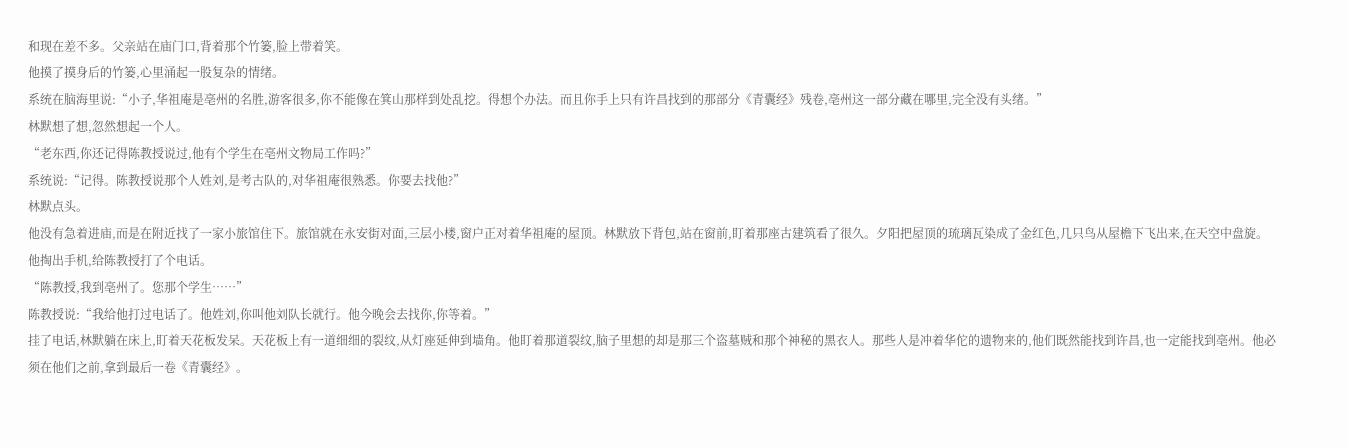和现在差不多。父亲站在庙门口,背着那个竹篓,脸上带着笑。
他摸了摸身后的竹篓,心里涌起一股复杂的情绪。
系统在脑海里说:“小子,华祖庵是亳州的名胜,游客很多,你不能像在箕山那样到处乱挖。得想个办法。而且你手上只有许昌找到的那部分《青囊经》残卷,亳州这一部分藏在哪里,完全没有头绪。”
林默想了想,忽然想起一个人。
“老东西,你还记得陈教授说过,他有个学生在亳州文物局工作吗?”
系统说:“记得。陈教授说那个人姓刘,是考古队的,对华祖庵很熟悉。你要去找他?”
林默点头。
他没有急着进庙,而是在附近找了一家小旅馆住下。旅馆就在永安街对面,三层小楼,窗户正对着华祖庵的屋顶。林默放下背包,站在窗前,盯着那座古建筑看了很久。夕阳把屋顶的琉璃瓦染成了金红色,几只鸟从屋檐下飞出来,在天空中盘旋。
他掏出手机,给陈教授打了个电话。
“陈教授,我到亳州了。您那个学生……”
陈教授说:“我给他打过电话了。他姓刘,你叫他刘队长就行。他今晚会去找你,你等着。”
挂了电话,林默躺在床上,盯着天花板发呆。天花板上有一道细细的裂纹,从灯座延伸到墙角。他盯着那道裂纹,脑子里想的却是那三个盗墓贼和那个神秘的黑衣人。那些人是冲着华佗的遗物来的,他们既然能找到许昌,也一定能找到亳州。他必须在他们之前,拿到最后一卷《青囊经》。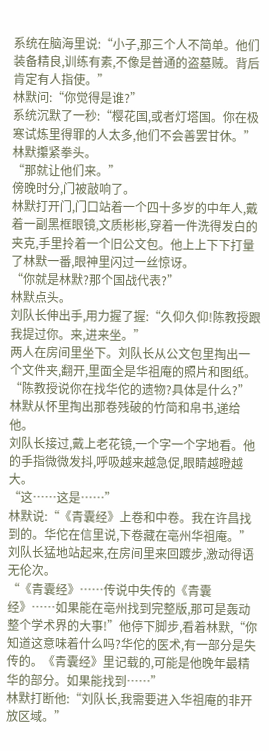系统在脑海里说:“小子,那三个人不简单。他们装备精良,训练有素,不像是普通的盗墓贼。背后肯定有人指使。”
林默问:“你觉得是谁?”
系统沉默了一秒:“樱花国,或者灯塔国。你在极寒试炼里得罪的人太多,他们不会善罢甘休。”
林默攥紧拳头。
“那就让他们来。”
傍晚时分,门被敲响了。
林默打开门,门口站着一个四十多岁的中年人,戴着一副黑框眼镜,文质彬彬,穿着一件洗得发白的夹克,手里拎着一个旧公文包。他上上下下打量了林默一番,眼神里闪过一丝惊讶。
“你就是林默?那个国战代表?”
林默点头。
刘队长伸出手,用力握了握:“久仰久仰!陈教授跟我提过你。来,进来坐。”
两人在房间里坐下。刘队长从公文包里掏出一个文件夹,翻开,里面全是华祖庵的照片和图纸。
“陈教授说你在找华佗的遗物?具体是什么?”
林默从怀里掏出那卷残破的竹简和帛书,递给他。
刘队长接过,戴上老花镜,一个字一个字地看。他的手指微微发抖,呼吸越来越急促,眼睛越瞪越大。
“这……这是……”
林默说:“《青囊经》上卷和中卷。我在许昌找到的。华佗在信里说,下卷藏在亳州华祖庵。”
刘队长猛地站起来,在房间里来回踱步,激动得语无伦次。
“《青囊经》……传说中失传的《青囊经》……如果能在亳州找到完整版,那可是轰动整个学术界的大事!”他停下脚步,看着林默,“你知道这意味着什么吗?华佗的医术,有一部分是失传的。《青囊经》里记载的,可能是他晚年最精华的部分。如果能找到……”
林默打断他:“刘队长,我需要进入华祖庵的非开放区域。”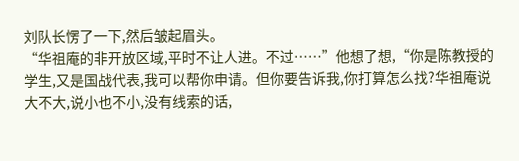刘队长愣了一下,然后皱起眉头。
“华祖庵的非开放区域,平时不让人进。不过……”他想了想,“你是陈教授的学生,又是国战代表,我可以帮你申请。但你要告诉我,你打算怎么找?华祖庵说大不大,说小也不小,没有线索的话,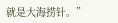就是大海捞针。”